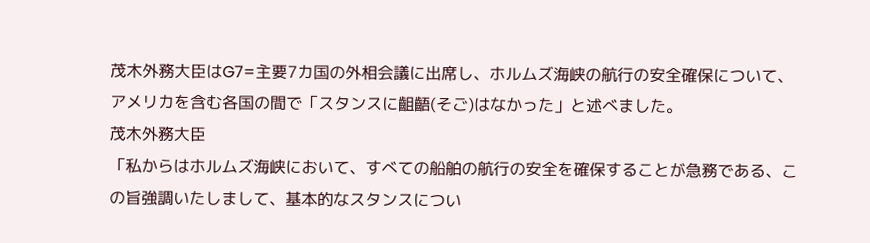茂木外務大臣はG7=主要7カ国の外相会議に出席し、ホルムズ海峡の航行の安全確保について、アメリカを含む各国の間で「スタンスに齟齬(そご)はなかった」と述べました。
茂木外務大臣
「私からはホルムズ海峡において、すべての船舶の航行の安全を確保することが急務である、この旨強調いたしまして、基本的なスタンスについ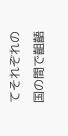てそれぞれの国の間で齟齬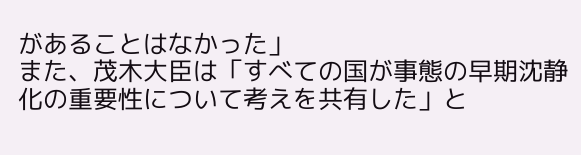があることはなかった」
また、茂木大臣は「すべての国が事態の早期沈静化の重要性について考えを共有した」と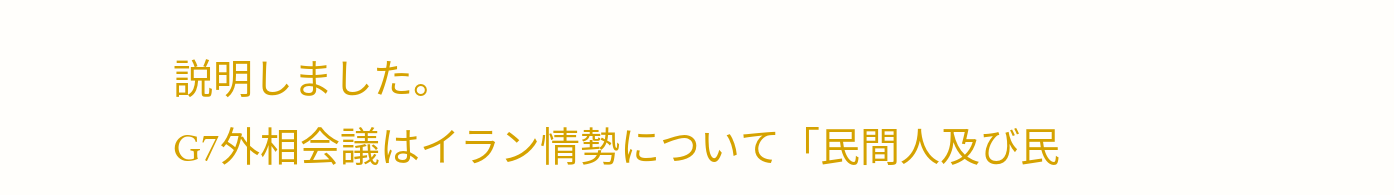説明しました。
G7外相会議はイラン情勢について「民間人及び民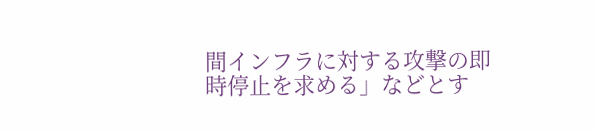間インフラに対する攻撃の即時停止を求める」などとす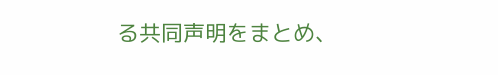る共同声明をまとめ、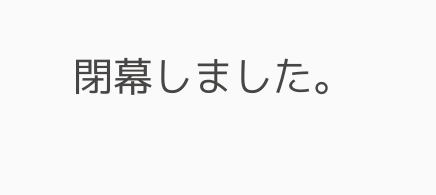閉幕しました。